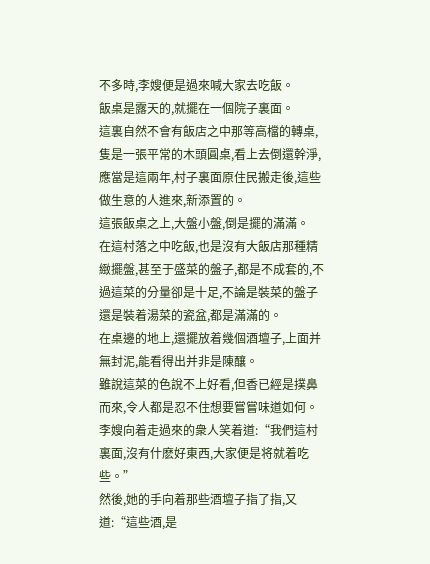不多時,李嫂便是過來喊大家去吃飯。
飯桌是露天的,就擺在一個院子裏面。
這裏自然不會有飯店之中那等高檔的轉桌,隻是一張平常的木頭圓桌,看上去倒還幹淨,應當是這兩年,村子裏面原住民搬走後,這些做生意的人進來,新添置的。
這張飯桌之上,大盤小盤,倒是擺的滿滿。
在這村落之中吃飯,也是沒有大飯店那種精緻擺盤,甚至于盛菜的盤子,都是不成套的,不過這菜的分量卻是十足,不論是裝菜的盤子還是裝着湯菜的瓷盆,都是滿滿的。
在桌邊的地上,還擺放着幾個酒壇子,上面并無封泥,能看得出并非是陳釀。
雖說這菜的色說不上好看,但香已經是撲鼻而來,令人都是忍不住想要嘗嘗味道如何。
李嫂向着走過來的衆人笑着道:“我們這村裏面,沒有什麽好東西,大家便是将就着吃些。”
然後,她的手向着那些酒壇子指了指,又道:“這些酒,是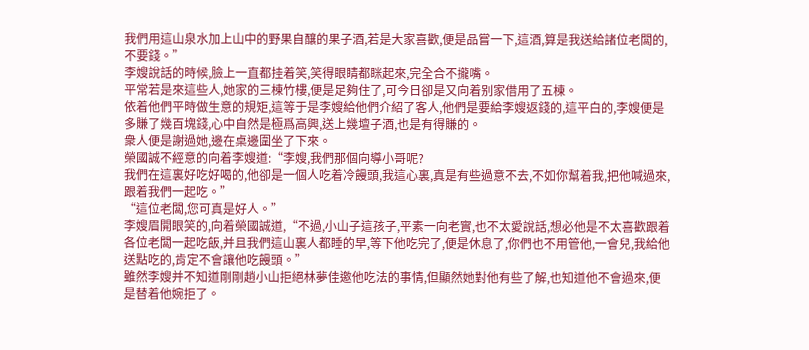我們用這山泉水加上山中的野果自釀的果子酒,若是大家喜歡,便是品嘗一下,這酒,算是我送給諸位老闆的,不要錢。”
李嫂說話的時候,臉上一直都挂着笑,笑得眼睛都眯起來,完全合不攏嘴。
平常若是來這些人,她家的三棟竹樓,便是足夠住了,可今日卻是又向着别家借用了五棟。
依着他們平時做生意的規矩,這等于是李嫂給他們介紹了客人,他們是要給李嫂返錢的,這平白的,李嫂便是多賺了幾百塊錢,心中自然是極爲高興,送上幾壇子酒,也是有得賺的。
衆人便是謝過她,邊在桌邊圍坐了下來。
榮國誠不經意的向着李嫂道:“李嫂,我們那個向導小哥呢?
我們在這裏好吃好喝的,他卻是一個人吃着冷饅頭,我這心裏,真是有些過意不去,不如你幫着我,把他喊過來,跟着我們一起吃。”
“這位老闆,您可真是好人。”
李嫂眉開眼笑的,向着榮國誠道,“不過,小山子這孩子,平素一向老實,也不太愛說話,想必他是不太喜歡跟着各位老闆一起吃飯,并且我們這山裏人都睡的早,等下他吃完了,便是休息了,你們也不用管他,一會兒,我給他送點吃的,肯定不會讓他吃饅頭。”
雖然李嫂并不知道剛剛趙小山拒絕林夢佳邀他吃法的事情,但顯然她對他有些了解,也知道他不會過來,便是替着他婉拒了。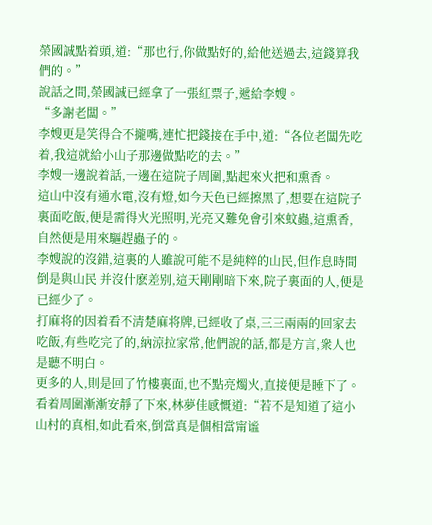榮國誠點着頭,道:“那也行,你做點好的,給他送過去,這錢算我們的。”
說話之間,榮國誠已經拿了一張紅票子,遞給李嫂。
“多謝老闆。”
李嫂更是笑得合不攏嘴,連忙把錢接在手中,道:“各位老闆先吃着,我這就給小山子那邊做點吃的去。”
李嫂一邊說着話,一邊在這院子周圍,點起來火把和熏香。
這山中沒有通水電,沒有燈,如今天色已經擦黑了,想要在這院子裏面吃飯,便是需得火光照明,光亮又難免會引來蚊蟲,這熏香,自然便是用來驅趕蟲子的。
李嫂說的沒錯,這裏的人雖說可能不是純粹的山民,但作息時間倒是與山民 并沒什麽差别,這天剛剛暗下來,院子裏面的人,便是已經少了。
打麻将的因着看不清楚麻将牌,已經收了桌,三三兩兩的回家去吃飯,有些吃完了的,納涼拉家常,他們說的話,都是方言,衆人也是聽不明白。
更多的人,則是回了竹樓裏面,也不點亮燭火,直接便是睡下了。
看着周圍漸漸安靜了下來,林夢佳感慨道:“若不是知道了這小山村的真相,如此看來,倒當真是個相當甯谧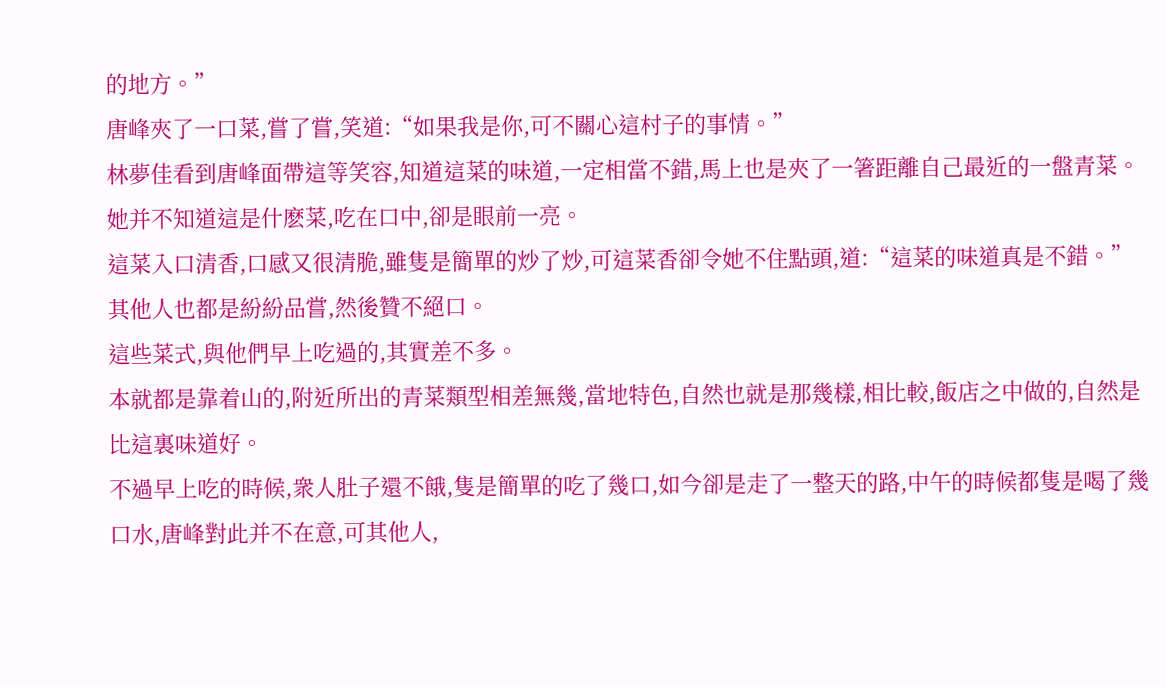的地方。”
唐峰夾了一口菜,嘗了嘗,笑道:“如果我是你,可不關心這村子的事情。”
林夢佳看到唐峰面帶這等笑容,知道這菜的味道,一定相當不錯,馬上也是夾了一箸距離自己最近的一盤青菜。
她并不知道這是什麽菜,吃在口中,卻是眼前一亮。
這菜入口清香,口感又很清脆,雖隻是簡單的炒了炒,可這菜香卻令她不住點頭,道:“這菜的味道真是不錯。”
其他人也都是紛紛品嘗,然後贊不絕口。
這些菜式,與他們早上吃過的,其實差不多。
本就都是靠着山的,附近所出的青菜類型相差無幾,當地特色,自然也就是那幾樣,相比較,飯店之中做的,自然是比這裏味道好。
不過早上吃的時候,衆人肚子還不餓,隻是簡單的吃了幾口,如今卻是走了一整天的路,中午的時候都隻是喝了幾口水,唐峰對此并不在意,可其他人,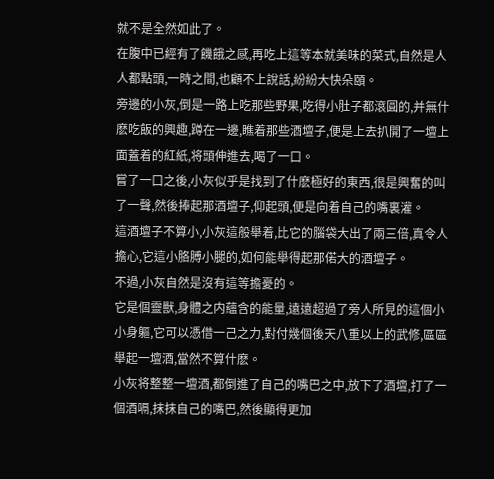就不是全然如此了。
在腹中已經有了饑餓之感,再吃上這等本就美味的菜式,自然是人人都點頭,一時之間,也顧不上說話,紛紛大快朵頤。
旁邊的小灰,倒是一路上吃那些野果,吃得小肚子都滾圓的,并無什麽吃飯的興趣,蹲在一邊,瞧着那些酒壇子,便是上去扒開了一壇上面蓋着的紅紙,将頭伸進去,喝了一口。
嘗了一口之後,小灰似乎是找到了什麽極好的東西,很是興奮的叫了一聲,然後捧起那酒壇子,仰起頭,便是向着自己的嘴裏灌。
這酒壇子不算小,小灰這般舉着,比它的腦袋大出了兩三倍,真令人擔心,它這小胳膊小腿的,如何能舉得起那偌大的酒壇子。
不過,小灰自然是沒有這等擔憂的。
它是個靈獸,身體之内蘊含的能量,遠遠超過了旁人所見的這個小小身軀,它可以憑借一己之力,對付幾個後天八重以上的武修,區區舉起一壇酒,當然不算什麽。
小灰将整整一壇酒,都倒進了自己的嘴巴之中,放下了酒壇,打了一個酒嗝,抹抹自己的嘴巴,然後顯得更加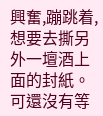興奮,蹦跳着,想要去撕另外一壇酒上面的封紙。
可還沒有等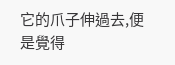它的爪子伸過去,便是覺得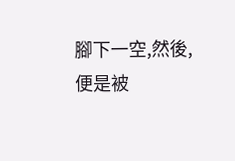腳下一空,然後,便是被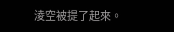淩空被提了起來。